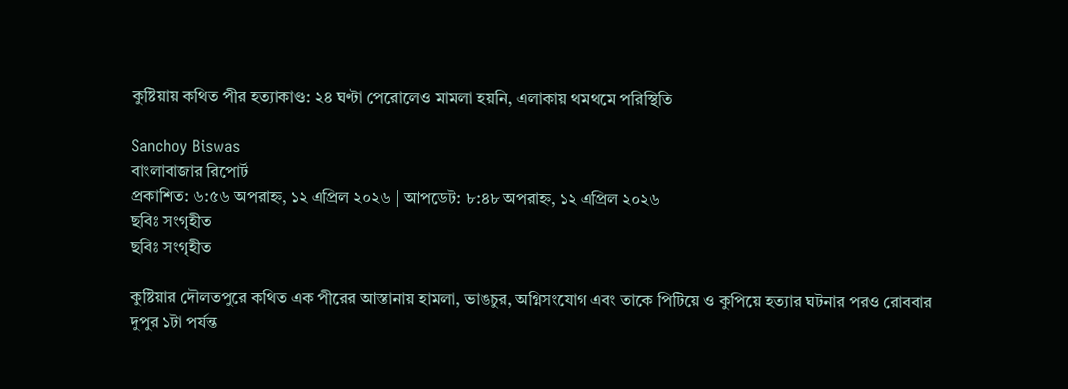কুষ্টিয়ায় কথিত পীর হত্যাকাণ্ড: ২৪ ঘণ্টা পেরোলেও মামলা হয়নি, এলাকায় থমথমে পরিস্থিতি

Sanchoy Biswas
বাংলাবাজার রিপোর্ট
প্রকাশিত: ৬:৫৬ অপরাহ্ন, ১২ এপ্রিল ২০২৬ | আপডেট: ৮:৪৮ অপরাহ্ন, ১২ এপ্রিল ২০২৬
ছবিঃ সংগৃহীত
ছবিঃ সংগৃহীত

কুষ্টিয়ার দৌলতপুরে কথিত এক পীরের আস্তানায় হামলা, ভাঙচুর, অগ্নিসংযোগ এবং তাকে পিটিয়ে ও কুপিয়ে হত্যার ঘটনার পরও রোববার দুপুর ১টা পর্যন্ত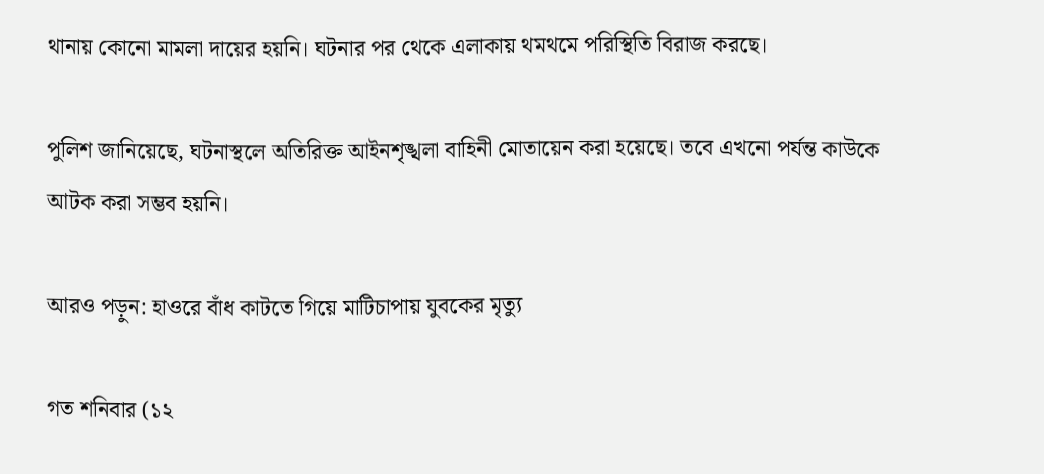থানায় কোনো মামলা দায়ের হয়নি। ঘটনার পর থেকে এলাকায় থমথমে পরিস্থিতি বিরাজ করছে।

পুলিশ জানিয়েছে, ঘটনাস্থলে অতিরিক্ত আইনশৃঙ্খলা বাহিনী মোতায়েন করা হয়েছে। তবে এখনো পর্যন্ত কাউকে আটক করা সম্ভব হয়নি।

আরও পড়ুন: হাওরে বাঁধ কাটতে গিয়ে মাটিচাপায় যুবকের মৃত্যু

গত শনিবার (১২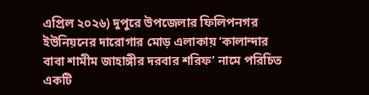এপ্রিল ২০২৬) দুপুরে উপজেলার ফিলিপনগর ইউনিয়নের দারোগার মোড় এলাকায় ‘কালান্দার বাবা শামীম জাহাঙ্গীর দরবার শরিফ’ নামে পরিচিত একটি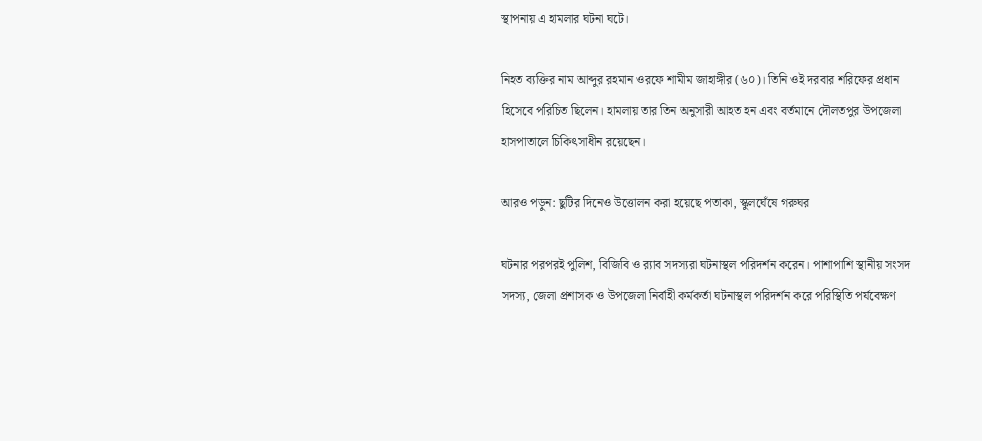স্থাপনায় এ হামলার ঘটনা ঘটে।

নিহত ব্যক্তির নাম আব্দুর রহমান ওরফে শামীম জাহাঙ্গীর (৬০)। তিনি ওই দরবার শরিফের প্রধান হিসেবে পরিচিত ছিলেন। হামলায় তার তিন অনুসারী আহত হন এবং বর্তমানে দৌলতপুর উপজেলা হাসপাতালে চিকিৎসাধীন রয়েছেন।

আরও পড়ুন: ছুটির দিনেও উত্তোলন করা হয়েছে পতাকা, স্কুলঘেঁষে গরুঘর

ঘটনার পরপরই পুলিশ, বিজিবি ও র‍্যাব সদস্যরা ঘটনাস্থল পরিদর্শন করেন। পাশাপাশি স্থানীয় সংসদ সদস্য, জেলা প্রশাসক ও উপজেলা নির্বাহী কর্মকর্তা ঘটনাস্থল পরিদর্শন করে পরিস্থিতি পর্যবেক্ষণ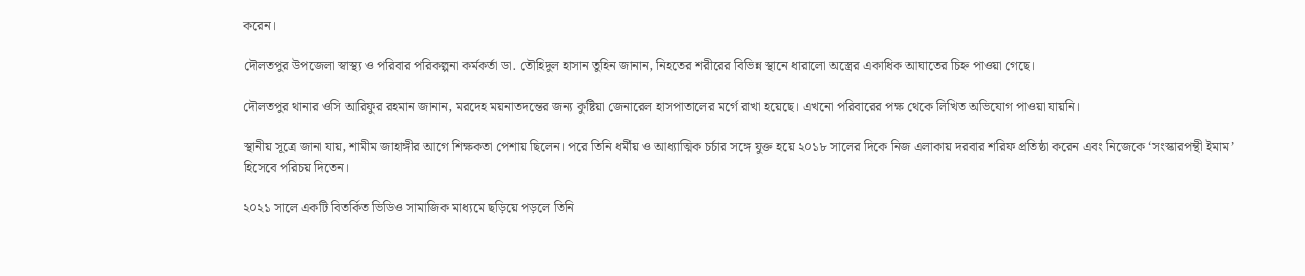করেন।

দৌলতপুর উপজেলা স্বাস্থ্য ও পরিবার পরিকল্পনা কর্মকর্তা ডা. তৌহিদুল হাসান তুহিন জানান, নিহতের শরীরের বিভিন্ন স্থানে ধারালো অস্ত্রের একাধিক আঘাতের চিহ্ন পাওয়া গেছে।

দৌলতপুর থানার ওসি আরিফুর রহমান জানান, মরদেহ ময়নাতদন্তের জন্য কুষ্টিয়া জেনারেল হাসপাতালের মর্গে রাখা হয়েছে। এখনো পরিবারের পক্ষ থেকে লিখিত অভিযোগ পাওয়া যায়নি।

স্থানীয় সূত্রে জানা যায়, শামীম জাহাঙ্গীর আগে শিক্ষকতা পেশায় ছিলেন। পরে তিনি ধর্মীয় ও আধ্যাত্মিক চর্চার সঙ্গে যুক্ত হয়ে ২০১৮ সালের দিকে নিজ এলাকায় দরবার শরিফ প্রতিষ্ঠা করেন এবং নিজেকে ‘সংস্কারপন্থী ইমাম’ হিসেবে পরিচয় দিতেন।

২০২১ সালে একটি বিতর্কিত ভিডিও সামাজিক মাধ্যমে ছড়িয়ে পড়লে তিনি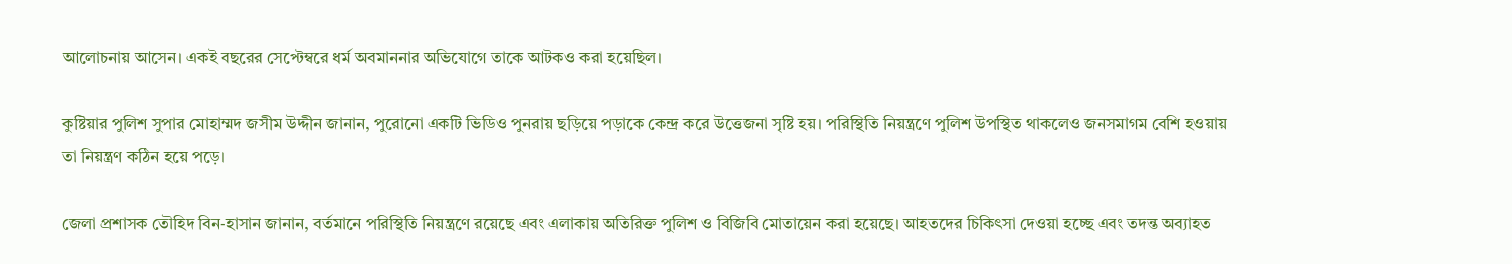আলোচনায় আসেন। একই বছরের সেপ্টেম্বরে ধর্ম অবমাননার অভিযোগে তাকে আটকও করা হয়েছিল।

কুষ্টিয়ার পুলিশ সুপার মোহাম্মদ জসীম উদ্দীন জানান, পুরোনো একটি ভিডিও পুনরায় ছড়িয়ে পড়াকে কেন্দ্র করে উত্তেজনা সৃষ্টি হয়। পরিস্থিতি নিয়ন্ত্রণে পুলিশ উপস্থিত থাকলেও জনসমাগম বেশি হওয়ায় তা নিয়ন্ত্রণ কঠিন হয়ে পড়ে।

জেলা প্রশাসক তৌহিদ বিন-হাসান জানান, বর্তমানে পরিস্থিতি নিয়ন্ত্রণে রয়েছে এবং এলাকায় অতিরিক্ত পুলিশ ও বিজিবি মোতায়েন করা হয়েছে। আহতদের চিকিৎসা দেওয়া হচ্ছে এবং তদন্ত অব্যাহত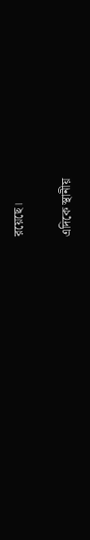রয়েছে।

এদিকে স্থানীয়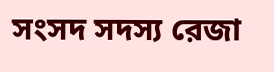সংসদ সদস্য রেজা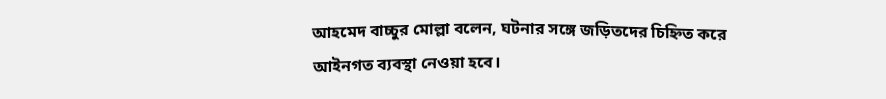আহমেদ বাচ্চুর মোল্লা বলেন, ঘটনার সঙ্গে জড়িতদের চিহ্নিত করে আইনগত ব্যবস্থা নেওয়া হবে।